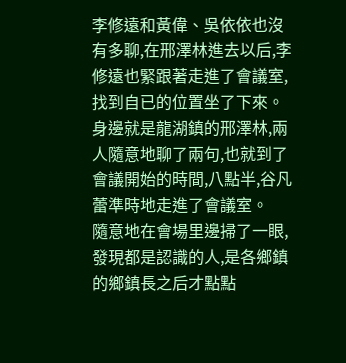李修遠和黃偉、吳依依也沒有多聊,在邢澤林進去以后,李修遠也緊跟著走進了會議室,找到自已的位置坐了下來。
身邊就是龍湖鎮的邢澤林,兩人隨意地聊了兩句,也就到了會議開始的時間,八點半,谷凡蕾準時地走進了會議室。
隨意地在會場里邊掃了一眼,發現都是認識的人,是各鄉鎮的鄉鎮長之后才點點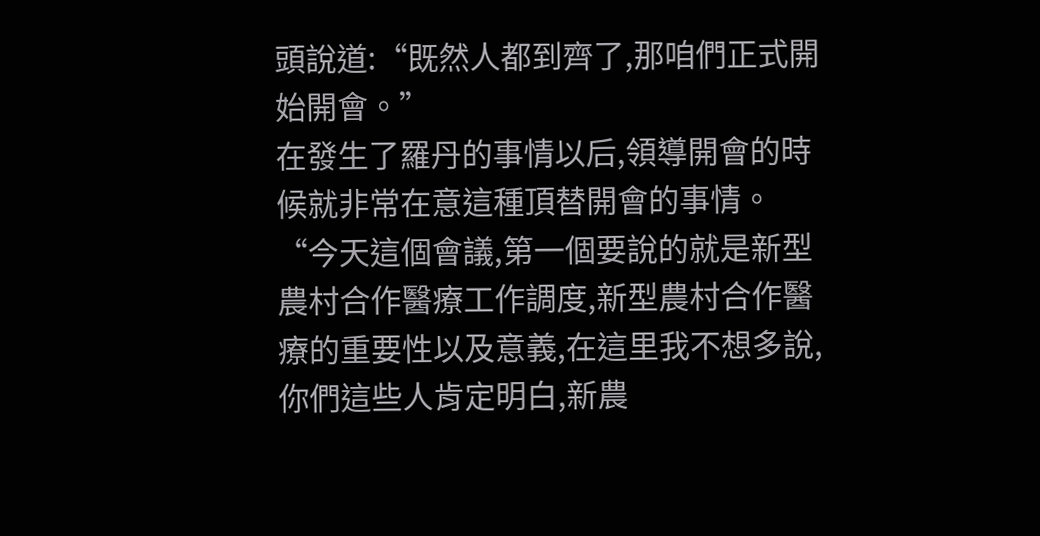頭說道:“既然人都到齊了,那咱們正式開始開會。”
在發生了羅丹的事情以后,領導開會的時候就非常在意這種頂替開會的事情。
“今天這個會議,第一個要說的就是新型農村合作醫療工作調度,新型農村合作醫療的重要性以及意義,在這里我不想多說,你們這些人肯定明白,新農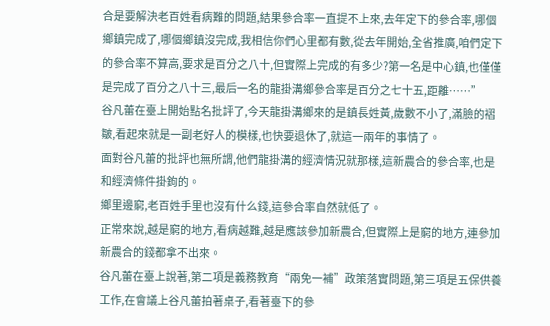合是要解決老百姓看病難的問題,結果參合率一直提不上來,去年定下的參合率,哪個鄉鎮完成了,哪個鄉鎮沒完成,我相信你們心里都有數,從去年開始,全省推廣,咱們定下的參合率不算高,要求是百分之八十,但實際上完成的有多少?第一名是中心鎮,也僅僅是完成了百分之八十三,最后一名的龍掛溝鄉參合率是百分之七十五,距離……”
谷凡蕾在臺上開始點名批評了,今天龍掛溝鄉來的是鎮長姓黃,歲數不小了,滿臉的褶皺,看起來就是一副老好人的模樣,也快要退休了,就這一兩年的事情了。
面對谷凡蕾的批評也無所謂,他們龍掛溝的經濟情況就那樣,這新農合的參合率,也是和經濟條件掛鉤的。
鄉里邊窮,老百姓手里也沒有什么錢,這參合率自然就低了。
正常來說,越是窮的地方,看病越難,越是應該參加新農合,但實際上是窮的地方,連參加新農合的錢都拿不出來。
谷凡蕾在臺上說著,第二項是義務教育“兩免一補”政策落實問題,第三項是五保供養工作,在會議上谷凡蕾拍著桌子,看著臺下的參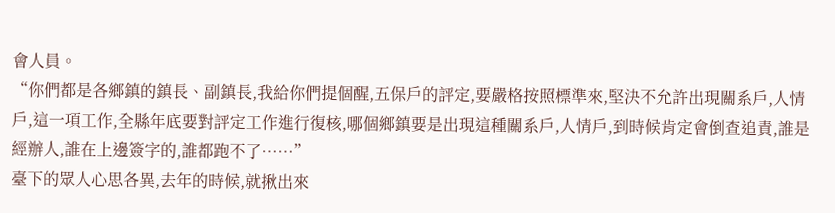會人員。
“你們都是各鄉鎮的鎮長、副鎮長,我給你們提個醒,五保戶的評定,要嚴格按照標準來,堅決不允許出現關系戶,人情戶,這一項工作,全縣年底要對評定工作進行復核,哪個鄉鎮要是出現這種關系戶,人情戶,到時候肯定會倒查追責,誰是經辦人,誰在上邊簽字的,誰都跑不了……”
臺下的眾人心思各異,去年的時候,就揪出來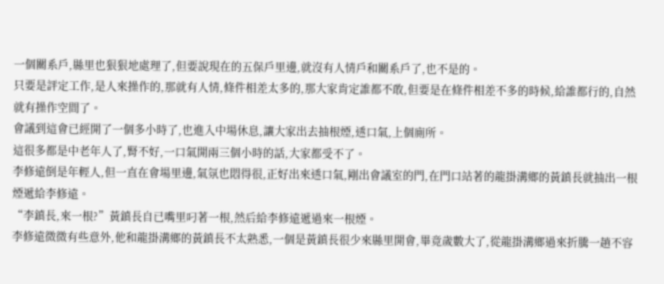一個關系戶,縣里也狠狠地處理了,但要說現在的五保戶里邊,就沒有人情戶和關系戶了,也不是的。
只要是評定工作,是人來操作的,那就有人情,條件相差太多的,那大家肯定誰都不敢,但要是在條件相差不多的時候,給誰都行的,自然就有操作空間了。
會議到這會已經開了一個多小時了,也進入中場休息,讓大家出去抽根煙,透口氣,上個廁所。
這很多都是中老年人了,腎不好,一口氣開兩三個小時的話,大家都受不了。
李修遠倒是年輕人,但一直在會場里邊,氣氛也悶得很,正好出來透口氣,剛出會議室的門,在門口站著的龍掛溝鄉的黃鎮長就抽出一根煙遞給李修遠。
“李鎮長,來一根?”黃鎮長自已嘴里叼著一根,然后給李修遠遞過來一根煙。
李修遠微微有些意外,他和龍掛溝鄉的黃鎮長不太熟悉,一個是黃鎮長很少來縣里開會,畢竟歲數大了,從龍掛溝鄉過來折騰一趟不容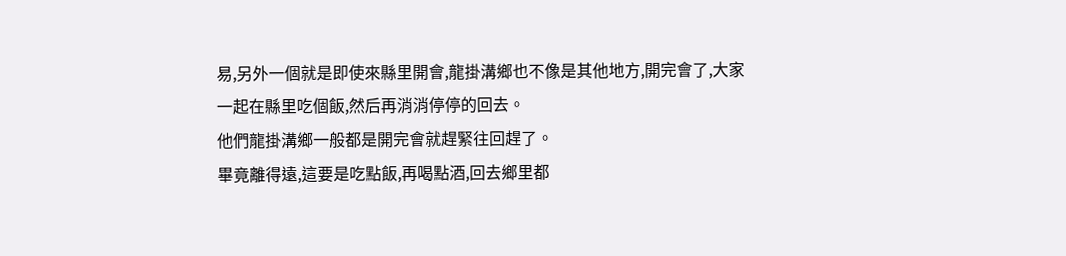易,另外一個就是即使來縣里開會,龍掛溝鄉也不像是其他地方,開完會了,大家一起在縣里吃個飯,然后再消消停停的回去。
他們龍掛溝鄉一般都是開完會就趕緊往回趕了。
畢竟離得遠,這要是吃點飯,再喝點酒,回去鄉里都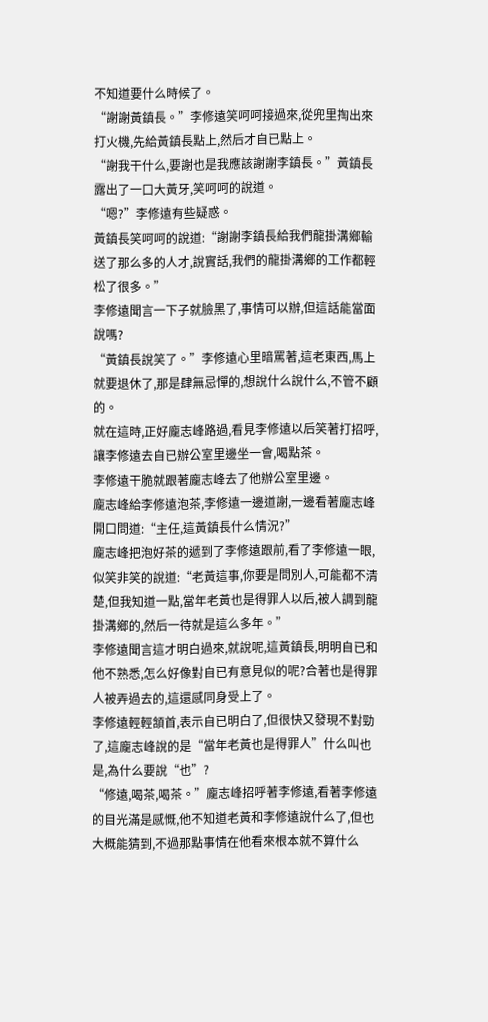不知道要什么時候了。
“謝謝黃鎮長。”李修遠笑呵呵接過來,從兜里掏出來打火機,先給黃鎮長點上,然后才自已點上。
“謝我干什么,要謝也是我應該謝謝李鎮長。”黃鎮長露出了一口大黃牙,笑呵呵的說道。
“嗯?”李修遠有些疑惑。
黃鎮長笑呵呵的說道:“謝謝李鎮長給我們龍掛溝鄉輸送了那么多的人才,說實話,我們的龍掛溝鄉的工作都輕松了很多。”
李修遠聞言一下子就臉黑了,事情可以辦,但這話能當面說嗎?
“黃鎮長說笑了。”李修遠心里暗罵著,這老東西,馬上就要退休了,那是肆無忌憚的,想說什么說什么,不管不顧的。
就在這時,正好龐志峰路過,看見李修遠以后笑著打招呼,讓李修遠去自已辦公室里邊坐一會,喝點茶。
李修遠干脆就跟著龐志峰去了他辦公室里邊。
龐志峰給李修遠泡茶,李修遠一邊道謝,一邊看著龐志峰開口問道:“主任,這黃鎮長什么情況?”
龐志峰把泡好茶的遞到了李修遠跟前,看了李修遠一眼,似笑非笑的說道:“老黃這事,你要是問別人,可能都不清楚,但我知道一點,當年老黃也是得罪人以后,被人調到龍掛溝鄉的,然后一待就是這么多年。”
李修遠聞言這才明白過來,就說呢,這黃鎮長,明明自已和他不熟悉,怎么好像對自已有意見似的呢?合著也是得罪人被弄過去的,這還感同身受上了。
李修遠輕輕頷首,表示自已明白了,但很快又發現不對勁了,這龐志峰說的是“當年老黃也是得罪人”什么叫也是,為什么要說“也”?
“修遠,喝茶,喝茶。”龐志峰招呼著李修遠,看著李修遠的目光滿是感慨,他不知道老黃和李修遠說什么了,但也大概能猜到,不過那點事情在他看來根本就不算什么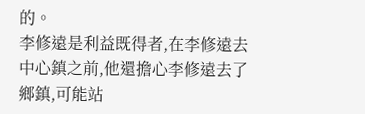的。
李修遠是利益既得者,在李修遠去中心鎮之前,他還擔心李修遠去了鄉鎮,可能站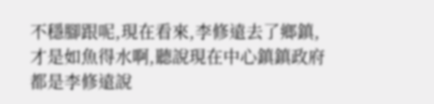不穩腳跟呢,現在看來,李修遠去了鄉鎮,才是如魚得水啊,聽說現在中心鎮鎮政府都是李修遠說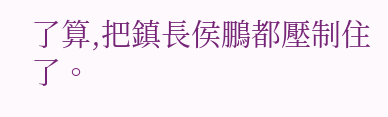了算,把鎮長侯鵬都壓制住了。